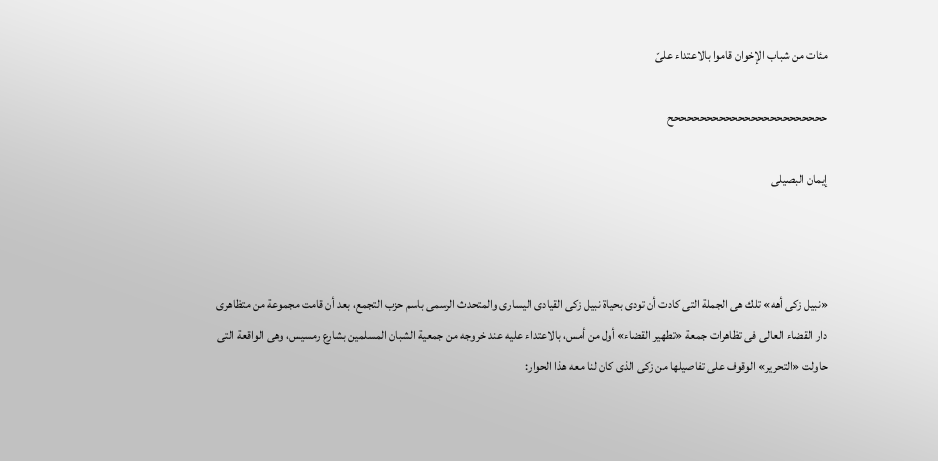مئات من شباب الإخوان قاموا بالاعتداء علىّ

ححححححححححححححححححححححححح

إيمان البصيلى



«نبيل زكى أهه» تلك هى الجملة التى كادت أن تودى بحياة نبيل زكى القيادى اليسارى والمتحدث الرسمى باسم حزب التجمع، بعد أن قامت مجموعة من متظاهرى دار القضاء العالى فى تظاهرات جمعة «تطهير القضاء» أول من أمس، بالاعتداء عليه عند خروجه من جمعية الشبان المسلمين بشارع رمسيس، وهى الواقعة التى حاولت «التحرير» الوقوف على تفاصيلها من زكى الذى كان لنا معه هذا الحوار: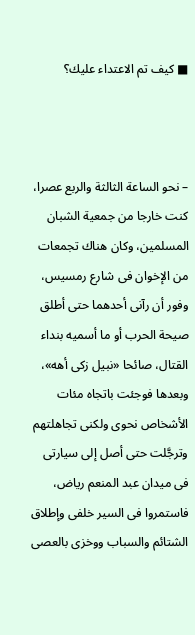■ كيف تم الاعتداء عليك؟



– نحو الساعة الثالثة والربع عصرا، كنت خارجا من جمعية الشبان المسلمين، وكان هناك تجمعات من الإخوان فى شارع رمسيس، وفور أن رآنى أحدهما حتى أطلق صيحة الحرب أو ما أسميه بنداء القتال، صائحا «نبيل زكى أهه»، وبعدها فوجئت باتجاه مئات الأشخاص نحوى ولكنى تجاهلتهم وترجَّلت حتى أصل إلى سيارتى فى ميدان عبد المنعم رياض، فاستمروا فى السير خلفى وإطلاق الشتائم والسباب ووخزى بالعصى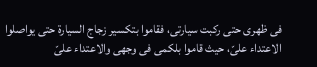فى ظهرى حتى ركبت سيارتى، فقاموا بتكسير زجاج السيارة حتى يواصلوا الاعتداء علىّ، حيث قاموا بلكمى فى وجهى والاعتداء علىّ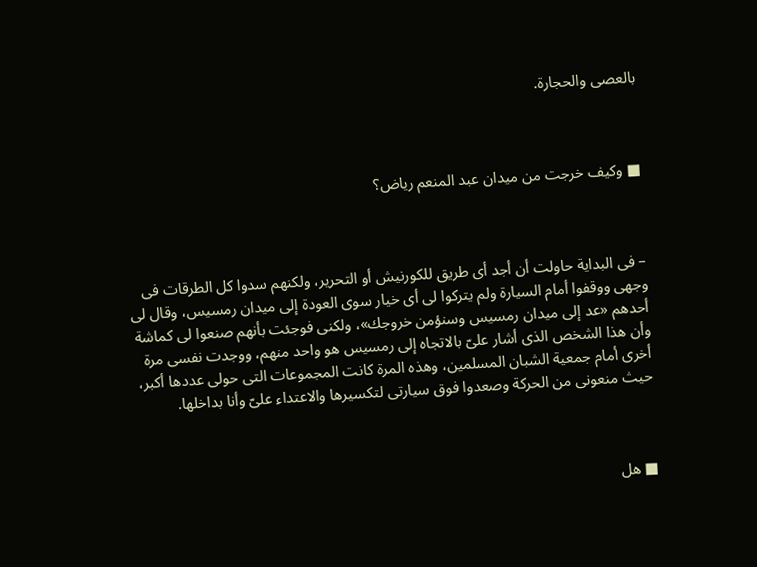بالعصى والحجارة.



■ وكيف خرجت من ميدان عبد المنعم رياض؟



– فى البداية حاولت أن أجد أى طريق للكورنيش أو التحرير، ولكنهم سدوا كل الطرقات فى وجهى ووقفوا أمام السيارة ولم يتركوا لى أى خيار سوى العودة إلى ميدان رمسيس، وقال لى أحدهم «عد إلى ميدان رمسيس وسنؤمن خروجك»، ولكنى فوجئت بأنهم صنعوا لى كماشة وأن هذا الشخص الذى أشار علىّ بالاتجاه إلى رمسيس هو واحد منهم، ووجدت نفسى مرة أخرى أمام جمعية الشبان المسلمين، وهذه المرة كانت المجموعات التى حولى عددها أكبر، حيث منعونى من الحركة وصعدوا فوق سيارتى لتكسيرها والاعتداء علىّ وأنا بداخلها.



■ هل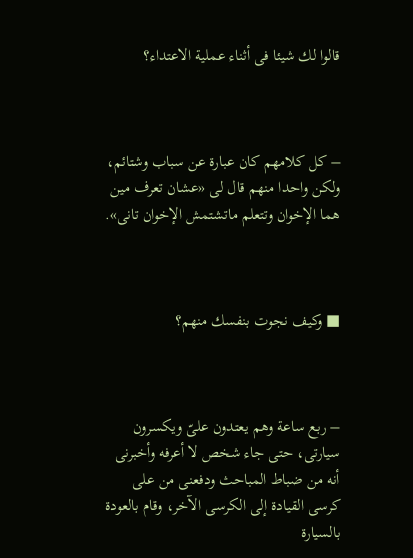قالوا لك شيئا فى أثناء عملية الاعتداء؟



– كل كلامهم كان عبارة عن سباب وشتائم، ولكن واحدا منهم قال لى «عشان تعرف مين هما الإخوان وتتعلم ماتشتمش الإخوان تانى».



■ وكيف نجوت بنفسك منهم؟



– ربع ساعة وهم يعتدون علىّ ويكسرون سيارتى، حتى جاء شخص لا أعرفه وأخبرنى أنه من ضباط المباحث ودفعنى من على كرسى القيادة إلى الكرسى الآخر، وقام بالعودة بالسيارة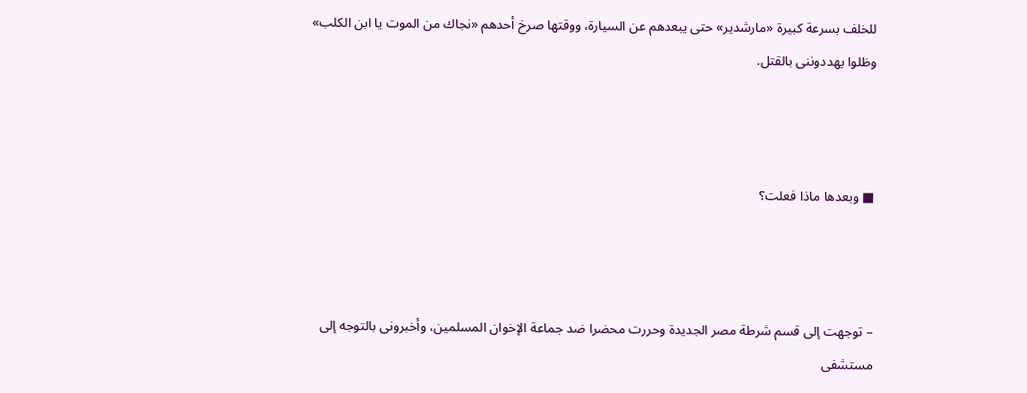للخلف بسرعة كبيرة «مارشدير» حتى يبعدهم عن السيارة، ووقتها صرخ أحدهم «نجاك من الموت يا ابن الكلب» وظلوا يهددوننى بالقتل.



■ وبعدها ماذا فعلت؟



– توجهت إلى قسم شرطة مصر الجديدة وحررت محضرا ضد جماعة الإخوان المسلمين، وأخبرونى بالتوجه إلى مستشفى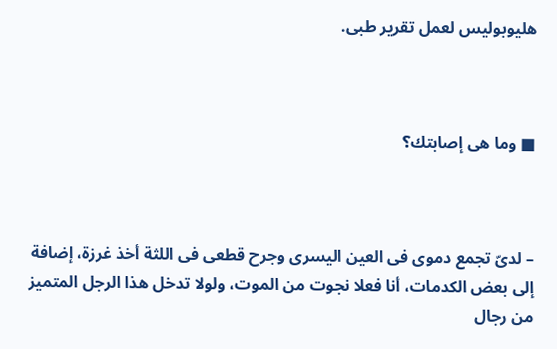هليوبوليس لعمل تقرير طبى.



■ وما هى إصابتك؟



– لدىّ تجمع دموى فى العين اليسرى وجرح قطعى فى اللثة أخذ غرزة، إضافة إلى بعض الكدمات، أنا فعلا نجوت من الموت، ولولا تدخل هذا الرجل المتميز من رجال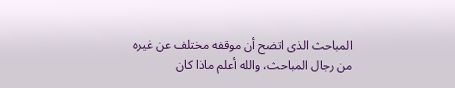المباحث الذى اتضح أن موقفه مختلف عن غيره من رجال المباحث، والله أعلم ماذا كان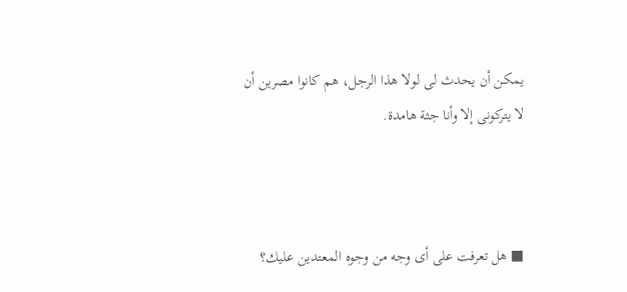يمكن أن يحدث لى لولا هذا الرجل، هم كانوا مصرين أن لا يتركونى إلا وأنا جثة هامدة.



■ هل تعرفت على أى وجه من وجوه المعتدين عليك؟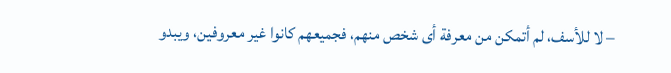– لا للأسف، لم أتمكن من معرفة أى شخص منهم، فجميعهم كانوا غير معروفين، ويبدو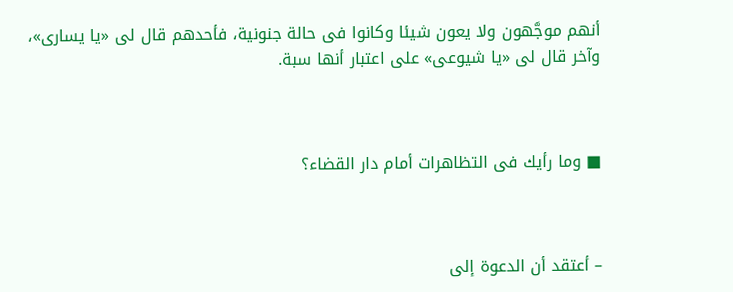أنهم موجَّهون ولا يعون شيئا وكانوا فى حالة جنونية، فأحدهم قال لى «يا يسارى»، وآخر قال لى «يا شيوعى» على اعتبار أنها سبة.



■ وما رأيك فى التظاهرات أمام دار القضاء؟



– أعتقد أن الدعوة إلى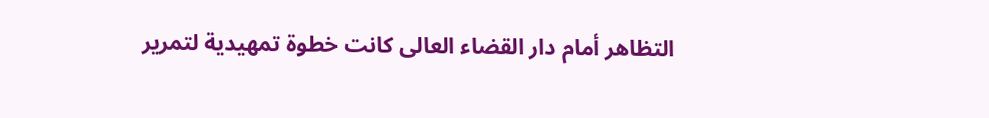التظاهر أمام دار القضاء العالى كانت خطوة تمهيدية لتمرير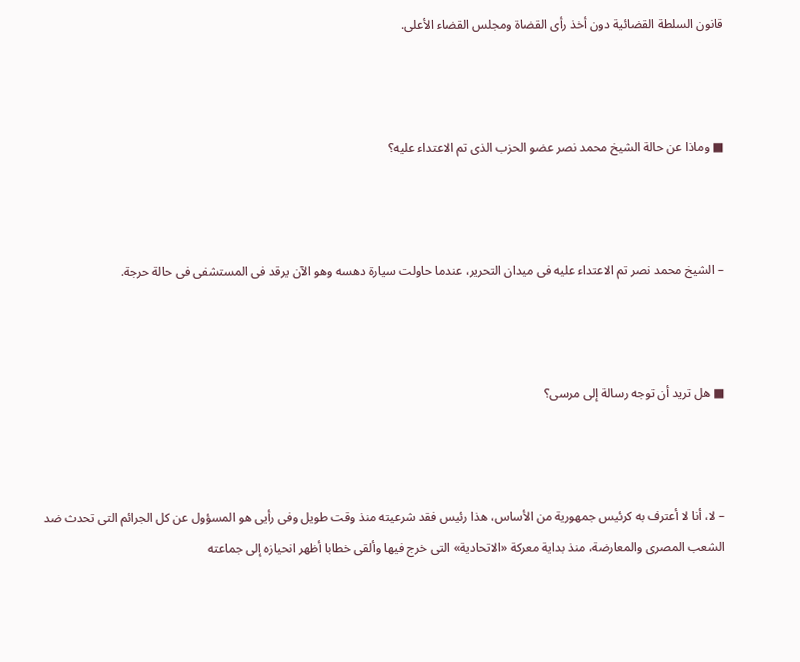قانون السلطة القضائية دون أخذ رأى القضاة ومجلس القضاء الأعلى.



■ وماذا عن حالة الشيخ محمد نصر عضو الحزب الذى تم الاعتداء عليه؟



– الشيخ محمد نصر تم الاعتداء عليه فى ميدان التحرير، عندما حاولت سيارة دهسه وهو الآن يرقد فى المستشفى فى حالة حرجة.



■ هل تريد أن توجه رسالة إلى مرسى؟



– لا، أنا لا أعترف به كرئيس جمهورية من الأساس، هذا رئيس فقد شرعيته منذ وقت طويل وفى رأيى هو المسؤول عن كل الجرائم التى تحدث ضد الشعب المصرى والمعارضة، منذ بداية معركة «الاتحادية» التى خرج فيها وألقى خطابا أظهر انحيازه إلى جماعته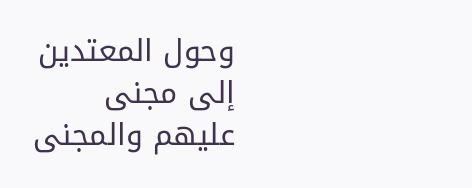وحول المعتدين إلى مجنى عليهم والمجنى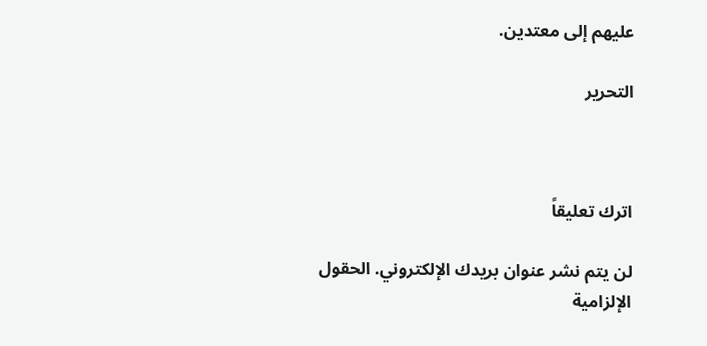عليهم إلى معتدين.

التحرير



اترك تعليقاً

لن يتم نشر عنوان بريدك الإلكتروني. الحقول الإلزامية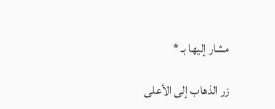مشار إليها بـ *

زر الذهاب إلى الأعلى